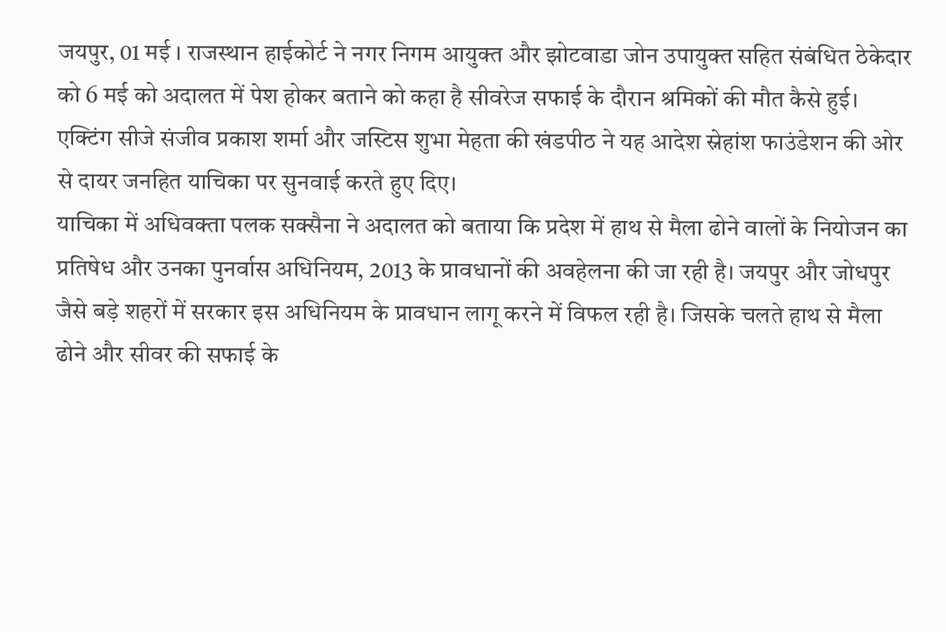जयपुर, 01 मई । राजस्थान हाईकोर्ट ने नगर निगम आयुक्त और झोटवाडा जोन उपायुक्त सहित संबंधित ठेकेदार को 6 मई को अदालत में पेश होकर बताने को कहा है सीवरेज सफाई के दौरान श्रमिकों की मौत कैसे हुई। एक्टिंग सीजे संजीव प्रकाश शर्मा और जस्टिस शुभा मेहता की खंडपीठ ने यह आदेश स्नेहांश फाउंडेशन की ओर से दायर जनहित याचिका पर सुनवाई करते हुए दिए।
याचिका में अधिवक्ता पलक सक्सैना ने अदालत को बताया कि प्रदेश में हाथ से मैला ढोने वालों के नियोजन का प्रतिषेध और उनका पुनर्वास अधिनियम, 2013 के प्रावधानों की अवहेलना की जा रही है। जयपुर और जोधपुर जैसे बड़े शहरों में सरकार इस अधिनियम के प्रावधान लागू करने में विफल रही है। जिसके चलते हाथ से मैला ढोने और सीवर की सफाई के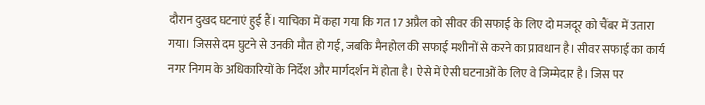दौरान दुखद घटनाएं हुई हैं। याचिका में कहा गया कि गत 17 अप्रैल को सीवर की सफाई के लिए दो मजदूर को चैंबर में उतारा गया। जिससे दम घुटने से उनकी मौत हो गई, जबकि मैनहोल की सफाई मशीनों से करने का प्रावधान है। सीवर सफाई का कार्य नगर निगम के अधिकारियों के निर्देश और मार्गदर्शन में होता है। ऐसे में ऐसी घटनाओं के लिए वे जिम्मेदार है। जिस पर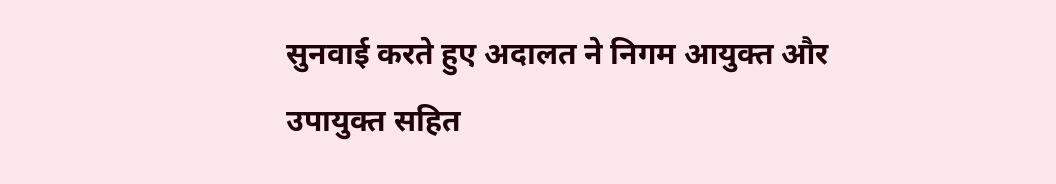सुनवाई करते हुए अदालत ने निगम आयुक्त और उपायुक्त सहित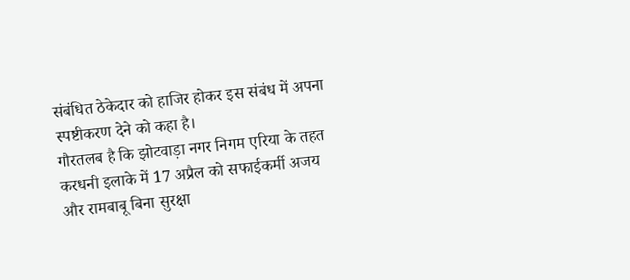संबंधित ठेकेदार को हाजिर होकर इस संबंध में अपना स्पष्टीकरण देने को कहा है।
गौरतलब है कि झोटवाड़ा नगर निगम एरिया के तहत करधनी इलाके में 17 अप्रैल को सफाईकर्मी अजय और रामबाबू बिना सुरक्षा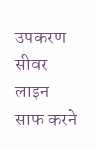उपकरण सीवर लाइन साफ करने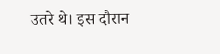उतरे थे। इस दौरान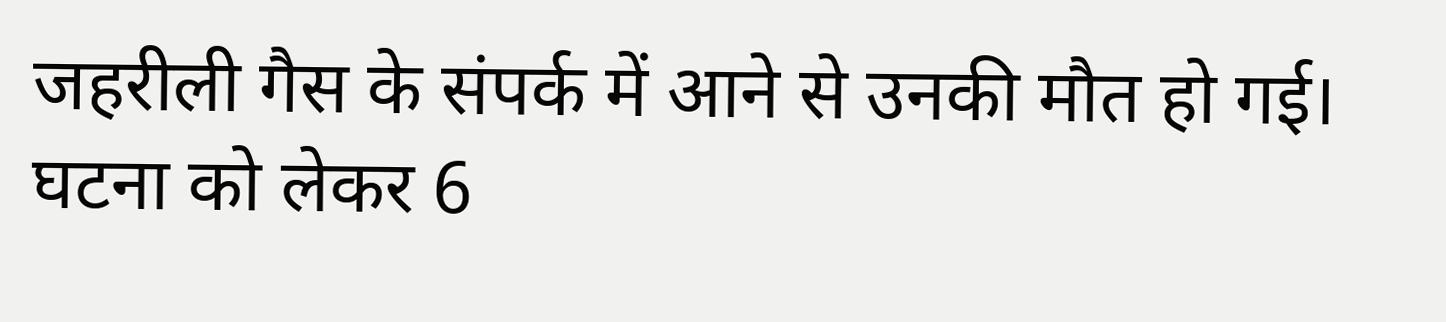जहरीली गैस के संपर्क में आने से उनकी मौत हो गई। घटना को लेकर 6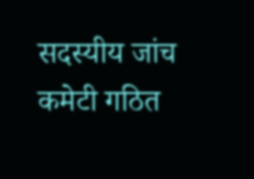सदस्यीय जांच कमेटी गठित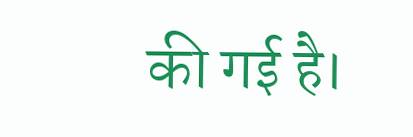की गई है।